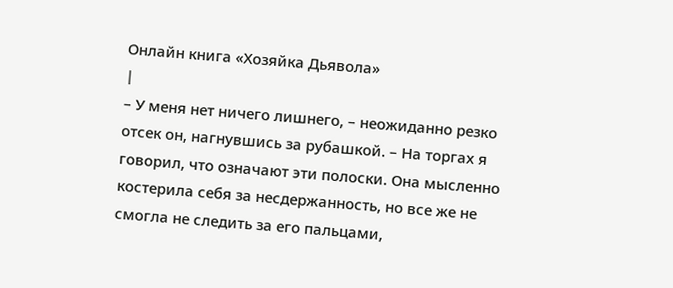Онлайн книга «Хозяйка Дьявола»
|
– У меня нет ничего лишнего, – неожиданно резко отсек он, нагнувшись за рубашкой. – На торгах я говорил, что означают эти полоски. Она мысленно костерила себя за несдержанность, но все же не смогла не следить за его пальцами,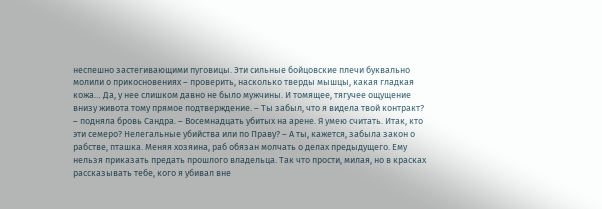неспешно застегивающими пуговицы. Эти сильные бойцовские плечи буквально молили о прикосновениях – проверить, насколько тверды мышцы, какая гладкая кожа… Да, у нее слишком давно не было мужчины. И томящее, тягучее ощущение внизу живота тому прямое подтверждение. – Ты забыл, что я видела твой контракт? – подняла бровь Сандра. – Восемнадцать убитых на арене. Я умею считать. Итак, кто эти семеро? Нелегальные убийства или по Праву? – А ты, кажется, забыла закон о рабстве, пташка. Меняя хозяина, раб обязан молчать о делах предыдущего. Ему нельзя приказать предать прошлого владельца. Так что прости, милая, но в красках рассказывать тебе, кого я убивал вне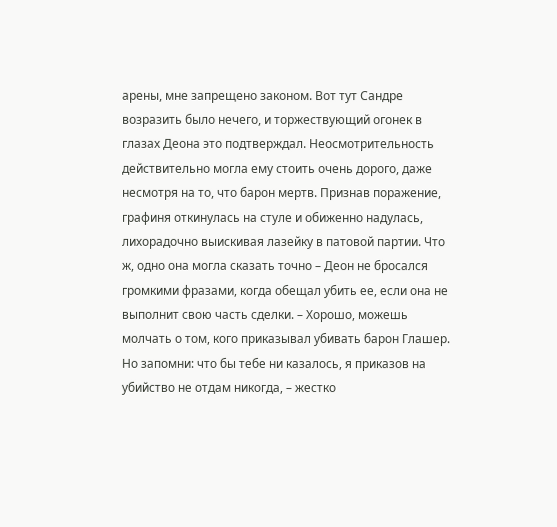арены, мне запрещено законом. Вот тут Сандре возразить было нечего, и торжествующий огонек в глазах Деона это подтверждал. Неосмотрительность действительно могла ему стоить очень дорого, даже несмотря на то, что барон мертв. Признав поражение, графиня откинулась на стуле и обиженно надулась, лихорадочно выискивая лазейку в патовой партии. Что ж, одно она могла сказать точно – Деон не бросался громкими фразами, когда обещал убить ее, если она не выполнит свою часть сделки. – Хорошо, можешь молчать о том, кого приказывал убивать барон Глашер. Но запомни: что бы тебе ни казалось, я приказов на убийство не отдам никогда, – жестко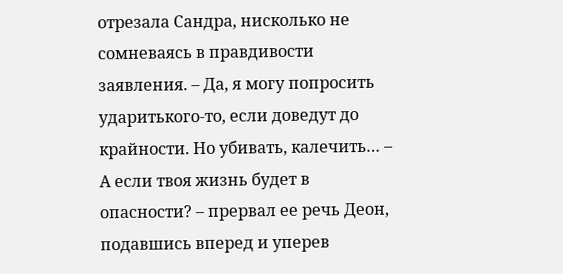отрезала Сандра, нисколько не сомневаясь в правдивости заявления. – Да, я могу попросить ударитького-то, если доведут до крайности. Но убивать, калечить… – А если твоя жизнь будет в опасности? – прервал ее речь Деон, подавшись вперед и уперев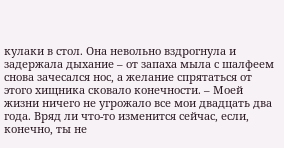кулаки в стол. Она невольно вздрогнула и задержала дыхание – от запаха мыла с шалфеем снова зачесался нос, а желание спрятаться от этого хищника сковало конечности. – Моей жизни ничего не угрожало все мои двадцать два года. Вряд ли что-то изменится сейчас, если, конечно, ты не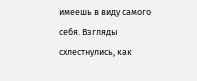имеешь в виду самого себя. Взгляды схлестнулись, как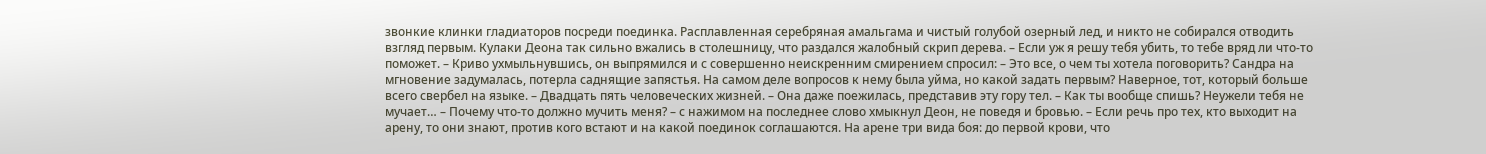звонкие клинки гладиаторов посреди поединка. Расплавленная серебряная амальгама и чистый голубой озерный лед, и никто не собирался отводить взгляд первым. Кулаки Деона так сильно вжались в столешницу, что раздался жалобный скрип дерева. – Если уж я решу тебя убить, то тебе вряд ли что-то поможет. – Криво ухмыльнувшись, он выпрямился и с совершенно неискренним смирением спросил: – Это все, о чем ты хотела поговорить? Сандра на мгновение задумалась, потерла саднящие запястья. На самом деле вопросов к нему была уйма, но какой задать первым? Наверное, тот, который больше всего свербел на языке. – Двадцать пять человеческих жизней. – Она даже поежилась, представив эту гору тел. – Как ты вообще спишь? Неужели тебя не мучает… – Почему что-то должно мучить меня? – с нажимом на последнее слово хмыкнул Деон, не поведя и бровью. – Если речь про тех, кто выходит на арену, то они знают, против кого встают и на какой поединок соглашаются. На арене три вида боя: до первой крови, что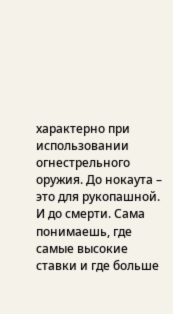характерно при использовании огнестрельного оружия. До нокаута – это для рукопашной. И до смерти. Сама понимаешь, где самые высокие ставки и где больше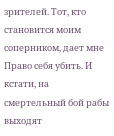зрителей. Тот, кто становится моим соперником, дает мне Право себя убить. И кстати, на смертельный бой рабы выходят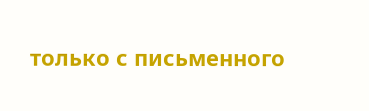только с письменного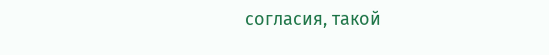согласия, такой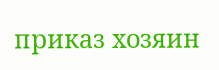приказ хозяин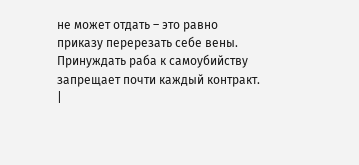не может отдать – это равно приказу перерезать себе вены. Принуждать раба к самоубийству запрещает почти каждый контракт. |